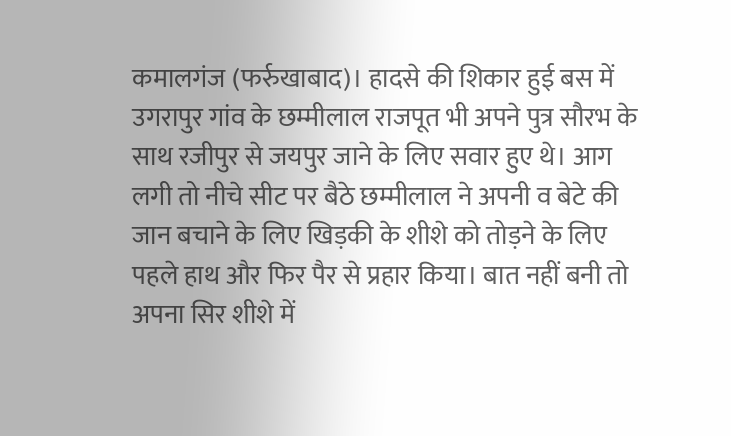कमालगंज (फर्रुखाबाद)। हादसे की शिकार हुई बस में उगरापुर गांव के छम्मीलाल राजपूत भी अपने पुत्र सौरभ के साथ रजीपुर से जयपुर जाने के लिए सवार हुए थे। आग लगी तो नीचे सीट पर बैठे छम्मीलाल ने अपनी व बेटे की जान बचाने के लिए खिड़की के शीशे को तोड़ने के लिए पहले हाथ और फिर पैर से प्रहार किया। बात नहीं बनी तो अपना सिर शीशे में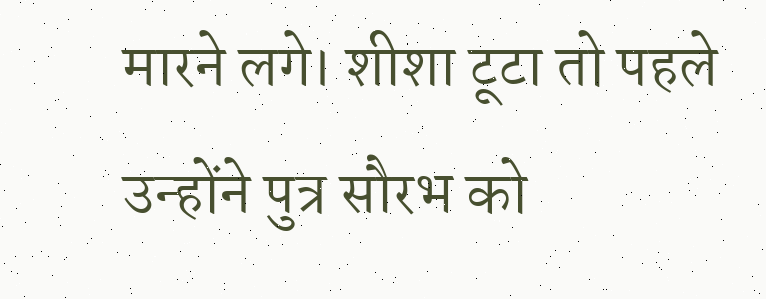मारने लगे। शीशा टूटा तो पहले उन्होंने पुत्र सौरभ को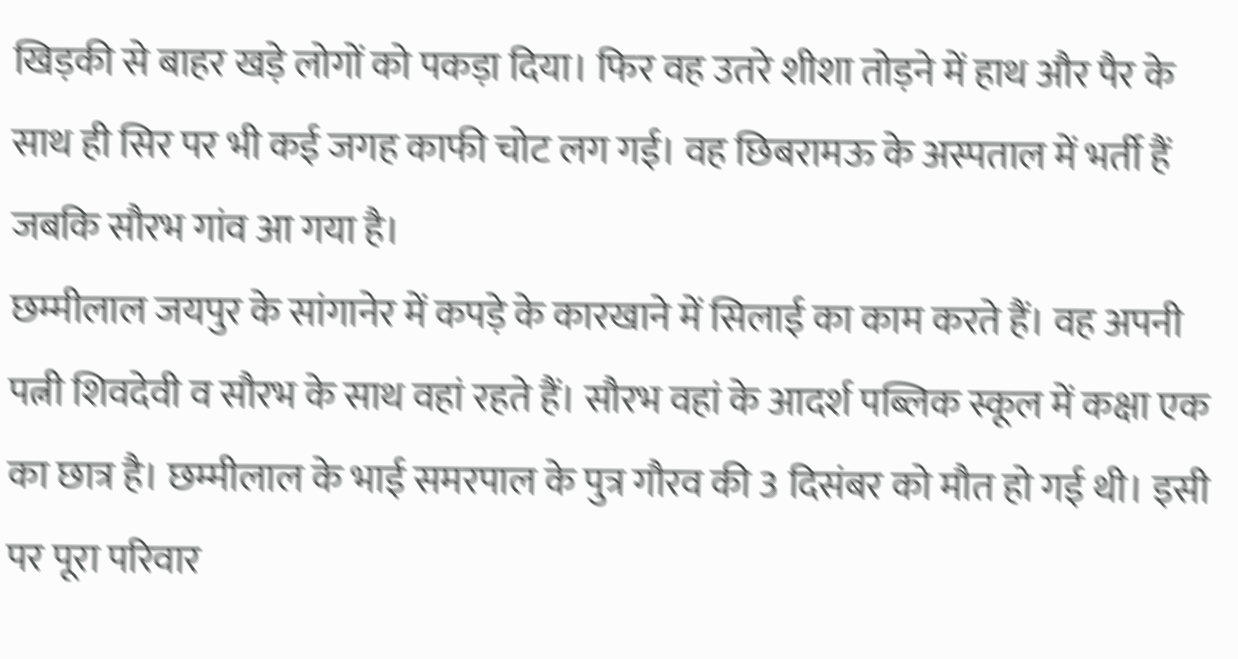खिड़की से बाहर खड़े लोगों को पकड़ा दिया। फिर वह उतरे शीशा तोड़ने में हाथ और पैर के साथ ही सिर पर भी कई जगह काफी चोट लग गई। वह छिबरामऊ के अस्पताल में भर्ती हैं जबकि सौरभ गांव आ गया है।
छम्मीलाल जयपुर के सांगानेर में कपड़े के कारखाने में सिलाई का काम करते हैं। वह अपनी पत्नी शिवदेवी व सौरभ के साथ वहां रहते हैं। सौरभ वहां के आदर्श पब्लिक स्कूल में कक्षा एक का छात्र है। छम्मीलाल के भाई समरपाल के पुत्र गौरव की 3 दिसंबर को मौत हो गई थी। इसी पर पूरा परिवार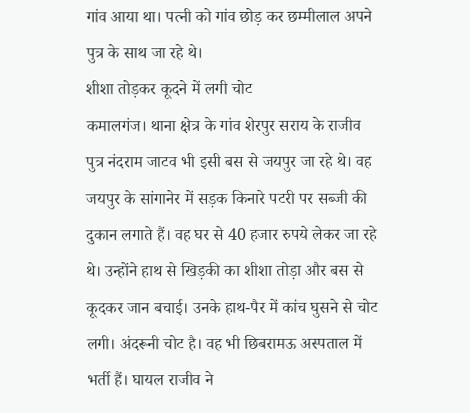गांव आया था। पत्नी को गांव छोड़ कर छम्मीलाल अपने पुत्र के साथ जा रहे थे।
शीशा तोड़कर कूदने में लगी चोट
कमालगंज। थाना क्षेत्र के गांव शेरपुर सराय के राजीव पुत्र नंदराम जाटव भी इसी बस से जयपुर जा रहे थे। वह जयपुर के सांगानेर में सड़क किनारे पटरी पर सब्जी की दुकान लगाते हैं। वह घर से 40 हजार रुपये लेकर जा रहे थे। उन्होंने हाथ से खिड़की का शीशा तोड़ा और बस से कूदकर जान बचाई। उनके हाथ-पैर में कांच घुसने से चोट लगी। अंदरूनी चोट है। वह भी छिबरामऊ अस्पताल में भर्ती हैं। घायल राजीव ने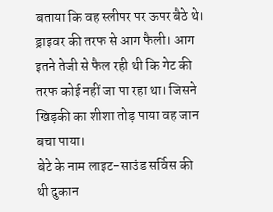बताया कि वह स्लीपर पर ऊपर बैठे थे। ड्राइवर की तरफ से आग फैली। आग इतने तेजी से फैल रही थी कि गेट की तरफ कोई नहीं जा पा रहा था। जिसने खिड़की का शीशा तोड़ पाया वह जान बचा पाया।
बेटे के नाम लाइट-साउंड सर्विस की थी दुकान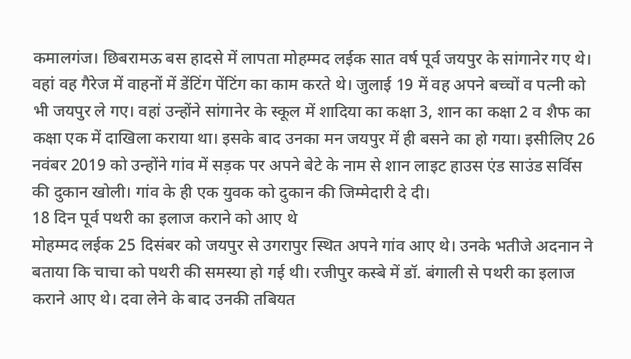कमालगंज। छिबरामऊ बस हादसे में लापता मोहम्मद लईक सात वर्ष पूर्व जयपुर के सांगानेर गए थे। वहां वह गैरेज में वाहनों में डेंटिंग पेंटिंग का काम करते थे। जुलाई 19 में वह अपने बच्चों व पत्नी को भी जयपुर ले गए। वहां उन्होंने सांगानेर के स्कूल में शादिया का कक्षा 3, शान का कक्षा 2 व शैफ का कक्षा एक में दाखिला कराया था। इसके बाद उनका मन जयपुर में ही बसने का हो गया। इसीलिए 26 नवंबर 2019 को उन्होंने गांव में सड़क पर अपने बेटे के नाम से शान लाइट हाउस एंड साउंड सर्विस की दुकान खोली। गांव के ही एक युवक को दुकान की जिम्मेदारी दे दी।
18 दिन पूर्व पथरी का इलाज कराने को आए थे
मोहम्मद लईक 25 दिसंबर को जयपुर से उगरापुर स्थित अपने गांव आए थे। उनके भतीजे अदनान ने बताया कि चाचा को पथरी की समस्या हो गई थी। रजीपुर कस्बे में डॉ. बंगाली से पथरी का इलाज कराने आए थे। दवा लेने के बाद उनकी तबियत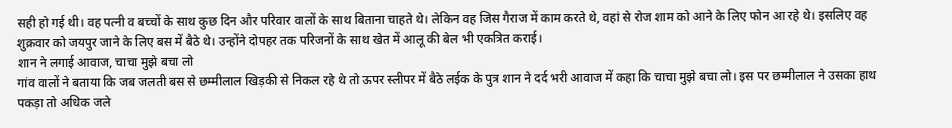सही हो गई थी। वह पत्नी व बच्चों के साथ कुछ दिन और परिवार वालों के साथ बिताना चाहते थे। लेकिन वह जिस गैराज में काम करते थे, वहां से रोज शाम को आने के लिए फोन आ रहे थे। इसलिए वह शुक्रवार को जयपुर जाने के लिए बस में बैठे थे। उन्होंने दोपहर तक परिजनों के साथ खेत में आलू की बेल भी एकत्रित कराई।
शान ने लगाई आवाज, चाचा मुझे बचा लो
गांव वालों ने बताया कि जब जलती बस से छम्मीलाल खिड़की से निकल रहे थे तो ऊपर स्लीपर में बैठे लईक के पुत्र शान ने दर्द भरी आवाज में कहा कि चाचा मुझे बचा लो। इस पर छम्मीलाल ने उसका हाथ पकड़ा तो अधिक जले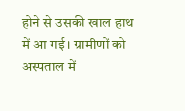होने से उसकी खाल हाथ में आ गई। ग्रामीणों को अस्पताल में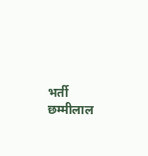भर्ती छम्मीलाल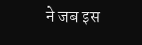ने जब इस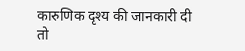कारुणिक दृश्य की जानकारी दी तो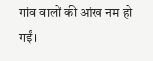गांव वालों की आंख नम हो गईं।